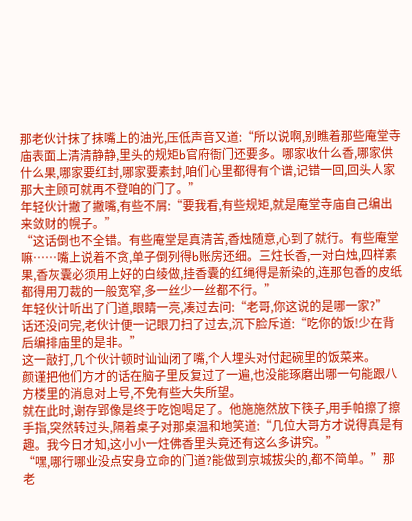那老伙计抹了抹嘴上的油光,压低声音又道:“所以说啊,别瞧着那些庵堂寺庙表面上清清静静,里头的规矩b官府衙门还要多。哪家收什么香,哪家供什么果,哪家要红封,哪家要素封,咱们心里都得有个谱,记错一回,回头人家那大主顾可就再不登咱的门了。”
年轻伙计撇了撇嘴,有些不屑:“要我看,有些规矩,就是庵堂寺庙自己编出来敛财的幌子。”
“这话倒也不全错。有些庵堂是真清苦,香烛随意,心到了就行。有些庵堂嘛……嘴上说着不贪,单子倒列得b账房还细。三炷长香,一对白烛,四样素果,香灰囊必须用上好的白绫做,挂香囊的红绳得是新染的,连那包香的皮纸都得用刀裁的一般宽窄,多一丝少一丝都不行。”
年轻伙计听出了门道,眼睛一亮,凑过去问:“老哥,你这说的是哪一家?”
话还没问完,老伙计便一记眼刀扫了过去,沉下脸斥道:“吃你的饭!少在背后编排庙里的是非。”
这一敲打,几个伙计顿时讪讪闭了嘴,个人埋头对付起碗里的饭菜来。
颜谨把他们方才的话在脑子里反复过了一遍,也没能琢磨出哪一句能跟八方楼里的消息对上号,不免有些大失所望。
就在此时,谢存郢像是终于吃饱喝足了。他施施然放下筷子,用手帕擦了擦手指,突然转过头,隔着桌子对那桌温和地笑道:“几位大哥方才说得真是有趣。我今日才知,这小小一炷佛香里头竟还有这么多讲究。”
“嘿,哪行哪业没点安身立命的门道?能做到京城拔尖的,都不简单。”那老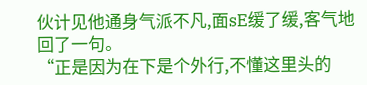伙计见他通身气派不凡,面sE缓了缓,客气地回了一句。
“正是因为在下是个外行,不懂这里头的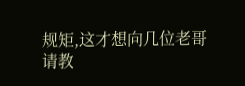规矩,这才想向几位老哥请教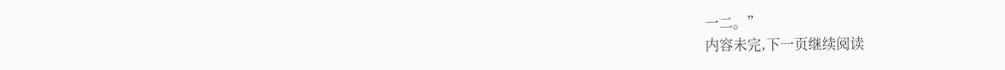一二。”
内容未完,下一页继续阅读